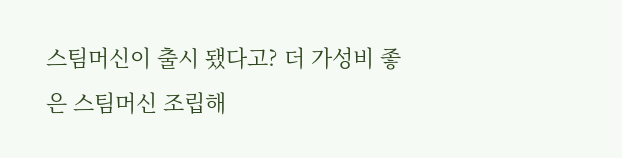스팀머신이 출시 됐다고? 더 가성비 좋은 스팀머신 조립해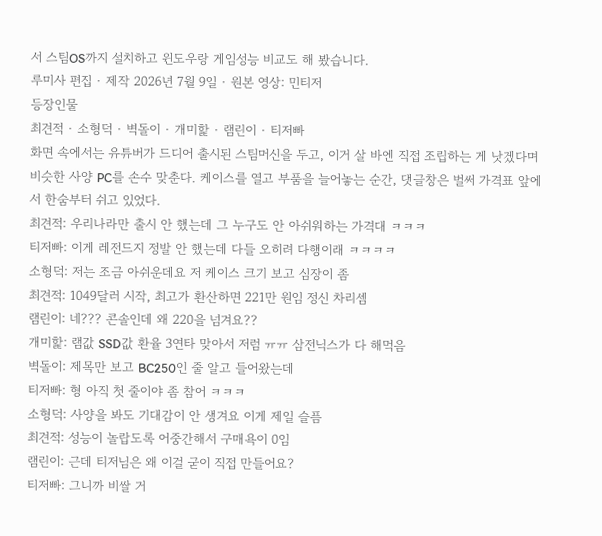서 스팀OS까지 설치하고 윈도우랑 게임성능 비교도 해 봤습니다.
루미사 편집 · 제작 2026년 7월 9일 · 원본 영상: 민티저
등장인물
최견적 · 소형덕 · 벽돌이 · 개미핥 · 램린이 · 티저빠
화면 속에서는 유튜버가 드디어 출시된 스팀머신을 두고, 이거 살 바엔 직접 조립하는 게 낫겠다며 비슷한 사양 PC를 손수 맞춘다. 케이스를 열고 부품을 늘어놓는 순간, 댓글창은 벌써 가격표 앞에서 한숨부터 쉬고 있었다.
최견적: 우리나라만 출시 안 했는데 그 누구도 안 아쉬워하는 가격대 ㅋㅋㅋ
티저빠: 이게 레전드지 정발 안 했는데 다들 오히려 다행이래 ㅋㅋㅋㅋ
소형덕: 저는 조금 아쉬운데요 저 케이스 크기 보고 심장이 좀
최견적: 1049달러 시작, 최고가 환산하면 221만 원임 정신 차리셈
램린이: 네??? 콘솔인데 왜 220을 넘겨요??
개미핥: 램값 SSD값 환율 3연타 맞아서 저럼 ㅠㅠ 삼전닉스가 다 해먹음
벽돌이: 제목만 보고 BC250인 줄 알고 들어왔는데
티저빠: 형 아직 첫 줄이야 좀 참어 ㅋㅋㅋ
소형덕: 사양을 봐도 기대감이 안 생겨요 이게 제일 슬픔
최견적: 성능이 놀랍도록 어중간해서 구매욕이 0임
램린이: 근데 티저님은 왜 이걸 굳이 직접 만들어요?
티저빠: 그니까 비쌀 거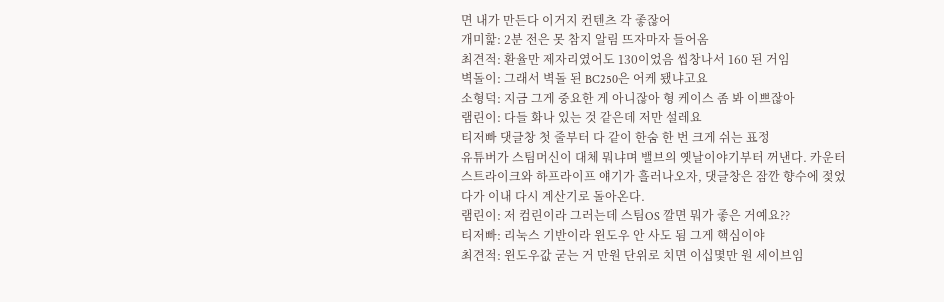면 내가 만든다 이거지 컨텐츠 각 좋잖어
개미핥: 2분 전은 못 참지 알림 뜨자마자 들어옴
최견적: 환율만 제자리였어도 130이었음 씹창나서 160 된 거임
벽돌이: 그래서 벽돌 된 BC250은 어케 됐냐고요
소형덕: 지금 그게 중요한 게 아니잖아 형 케이스 좀 봐 이쁘잖아
램린이: 다들 화나 있는 것 같은데 저만 설레요
티저빠 댓글창 첫 줄부터 다 같이 한숨 한 번 크게 쉬는 표정
유튜버가 스팀머신이 대체 뭐냐며 밸브의 옛날이야기부터 꺼낸다. 카운터 스트라이크와 하프라이프 얘기가 흘러나오자, 댓글창은 잠깐 향수에 젖었다가 이내 다시 계산기로 돌아온다.
램린이: 저 컴린이라 그러는데 스팀OS 깔면 뭐가 좋은 거예요??
티저빠: 리눅스 기반이라 윈도우 안 사도 됨 그게 핵심이야
최견적: 윈도우값 굳는 거 만원 단위로 치면 이십몇만 원 세이브임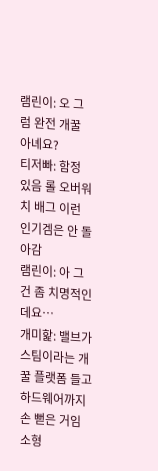램린이: 오 그럼 완전 개꿀 아녜요?
티저빠: 함정 있음 롤 오버워치 배그 이런 인기겜은 안 돌아감
램린이: 아 그건 좀 치명적인데요…
개미핥: 밸브가 스팀이라는 개꿀 플랫폼 들고 하드웨어까지 손 뻗은 거임
소형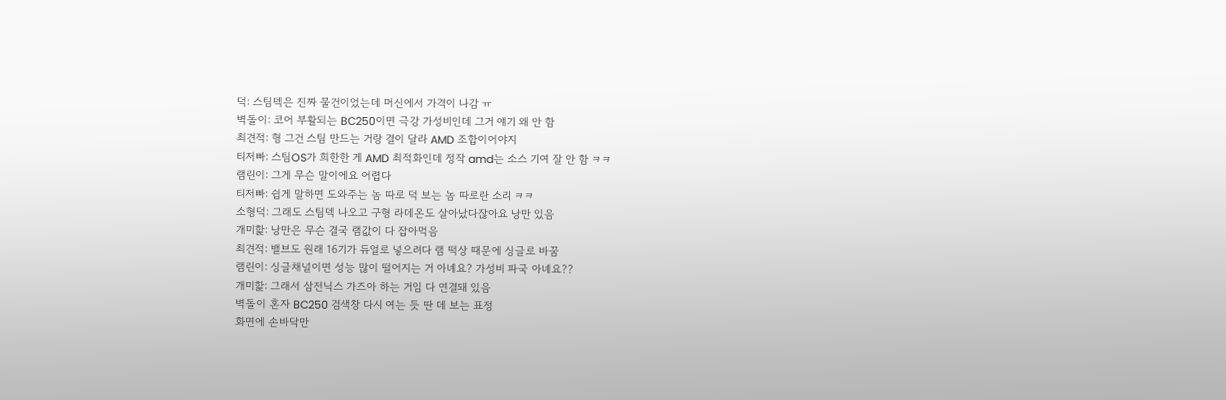덕: 스팀덱은 진짜 물건이었는데 머신에서 가격이 나감 ㅠ
벽돌이: 코어 부활되는 BC250이면 극강 가성비인데 그거 얘기 왜 안 함
최견적: 형 그건 스팀 만드는 거랑 결이 달라 AMD 조합이어야지
티저빠: 스팀OS가 희한한 게 AMD 최적화인데 정작 amd는 소스 기여 잘 안 함 ㅋㅋ
램린이: 그게 무슨 말이에요 어렵다
티저빠: 쉽게 말하면 도와주는 놈 따로 덕 보는 놈 따로란 소리 ㅋㅋ
소형덕: 그래도 스팀덱 나오고 구형 라데온도 살아났다잖아요 낭만 있음
개미핥: 낭만은 무슨 결국 램값이 다 잡아먹음
최견적: 밸브도 원래 16기가 듀얼로 넣으려다 램 떡상 때문에 싱글로 바꿈
램린이: 싱글채널이면 성능 많이 떨어지는 거 아녜요? 가성비 파국 아녜요??
개미핥: 그래서 삼전닉스 가즈아 하는 거임 다 연결돼 있음
벽돌이 혼자 BC250 검색창 다시 여는 듯 딴 데 보는 표정
화면에 손바닥만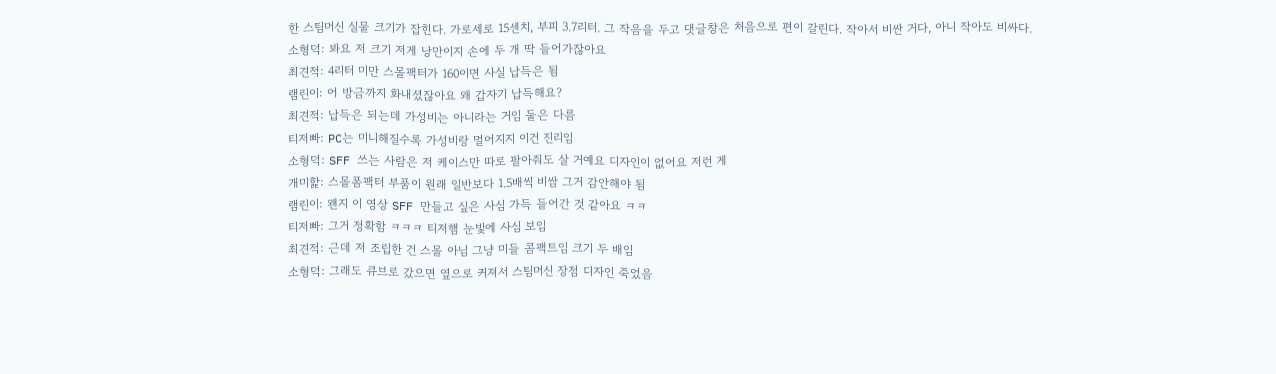한 스팀머신 실물 크기가 잡힌다. 가로세로 15센치, 부피 3.7리터. 그 작음을 두고 댓글창은 처음으로 편이 갈린다. 작아서 비싼 거다, 아니 작아도 비싸다.
소형덕: 봐요 저 크기 저게 낭만이지 손에 두 개 딱 들어가잖아요
최견적: 4리터 미만 스몰팩터가 160이면 사실 납득은 됨
램린이: 어 방금까지 화내셨잖아요 왜 갑자기 납득해요?
최견적: 납득은 되는데 가성비는 아니라는 거임 둘은 다름
티저빠: PC는 미니해질수록 가성비랑 멀어지지 이건 진리임
소형덕: SFF 쓰는 사람은 저 케이스만 따로 팔아줘도 살 거예요 디자인이 없어요 저런 게
개미핥: 스몰폼팩터 부품이 원래 일반보다 1.5배씩 비쌈 그거 감안해야 됨
램린이: 왠지 이 영상 SFF 만들고 싶은 사심 가득 들어간 것 같아요 ㅋㅋ
티저빠: 그거 정확함 ㅋㅋㅋ 티저햄 눈빛에 사심 보임
최견적: 근데 저 조립한 건 스몰 아님 그냥 미들 콤팩트임 크기 두 배임
소형덕: 그래도 큐브로 갔으면 옆으로 커져서 스팀머신 장점 디자인 죽었음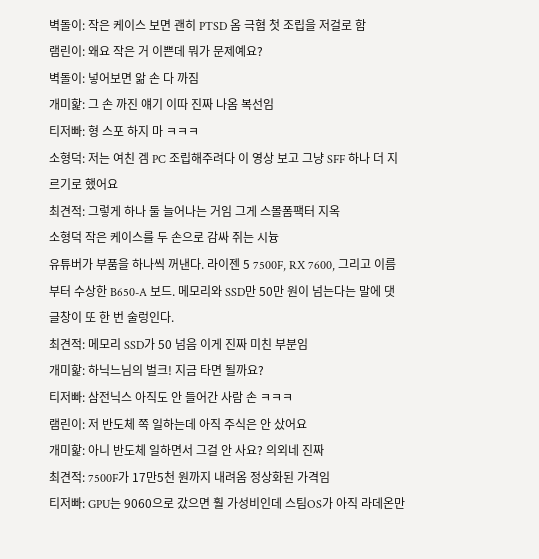벽돌이: 작은 케이스 보면 괜히 PTSD 옴 극혐 첫 조립을 저걸로 함
램린이: 왜요 작은 거 이쁜데 뭐가 문제예요?
벽돌이: 넣어보면 앎 손 다 까짐
개미핥: 그 손 까진 얘기 이따 진짜 나옴 복선임
티저빠: 형 스포 하지 마 ㅋㅋㅋ
소형덕: 저는 여친 겜 PC 조립해주려다 이 영상 보고 그냥 SFF 하나 더 지르기로 했어요
최견적: 그렇게 하나 둘 늘어나는 거임 그게 스몰폼팩터 지옥
소형덕 작은 케이스를 두 손으로 감싸 쥐는 시늉
유튜버가 부품을 하나씩 꺼낸다. 라이젠 5 7500F, RX 7600, 그리고 이름부터 수상한 B650-A 보드. 메모리와 SSD만 50만 원이 넘는다는 말에 댓글창이 또 한 번 술렁인다.
최견적: 메모리 SSD가 50 넘음 이게 진짜 미친 부분임
개미핥: 하닉느님의 벌크! 지금 타면 될까요?
티저빠: 삼전닉스 아직도 안 들어간 사람 손 ㅋㅋㅋ
램린이: 저 반도체 쪽 일하는데 아직 주식은 안 샀어요
개미핥: 아니 반도체 일하면서 그걸 안 사요? 의외네 진짜
최견적: 7500F가 17만5천 원까지 내려옴 정상화된 가격임
티저빠: GPU는 9060으로 갔으면 훨 가성비인데 스팀OS가 아직 라데온만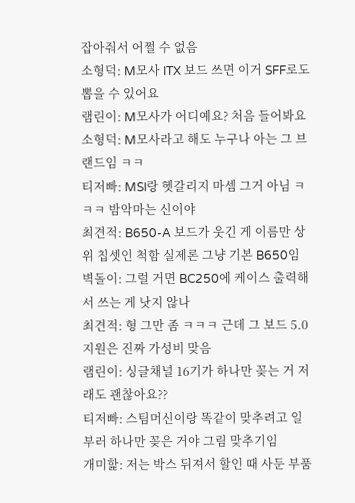잡아줘서 어쩔 수 없음
소형덕: M모사 ITX 보드 쓰면 이거 SFF로도 뽑을 수 있어요
램린이: M모사가 어디예요? 처음 들어봐요
소형덕: M모사라고 해도 누구나 아는 그 브랜드임 ㅋㅋ
티저빠: MSI랑 헷갈리지 마셈 그거 아님 ㅋㅋㅋ 밤악마는 신이야
최견적: B650-A 보드가 웃긴 게 이름만 상위 칩셋인 척함 실제론 그냥 기본 B650임
벽돌이: 그럴 거면 BC250에 케이스 출력해서 쓰는 게 낫지 않나
최견적: 형 그만 좀 ㅋㅋㅋ 근데 그 보드 5.0 지원은 진짜 가성비 맞음
램린이: 싱글채널 16기가 하나만 꽂는 거 저래도 괜찮아요??
티저빠: 스팀머신이랑 똑같이 맞추려고 일부러 하나만 꽂은 거야 그림 맞추기임
개미핥: 저는 박스 뒤져서 할인 때 사둔 부품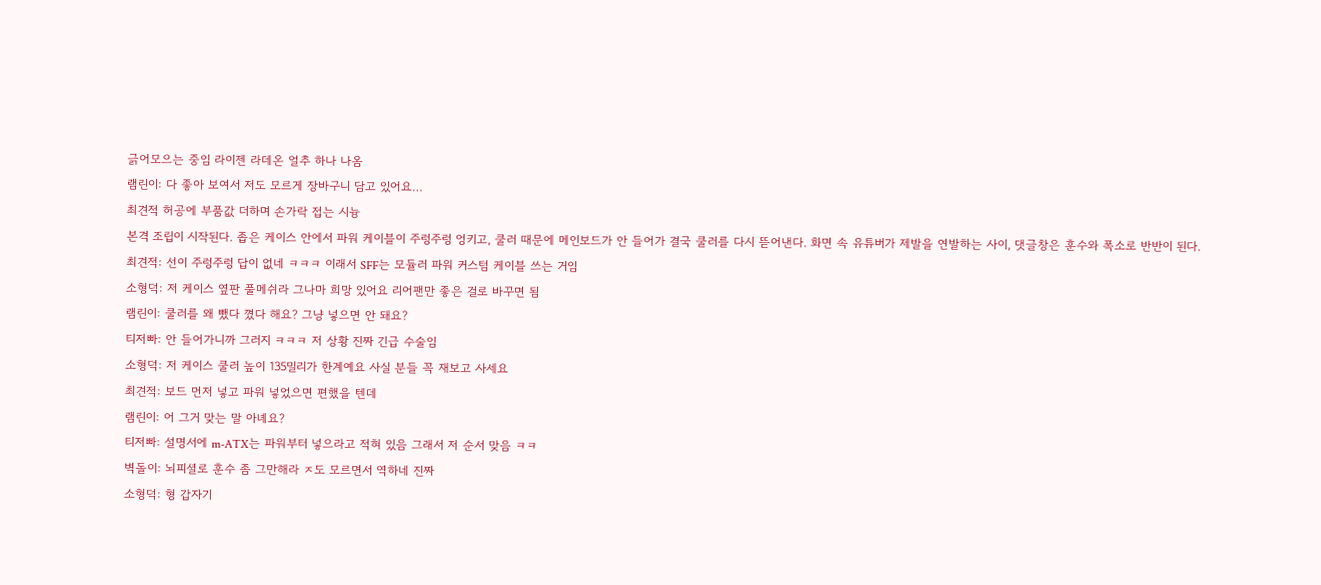긁어모으는 중임 라이젠 라데온 얼추 하나 나옴
램린이: 다 좋아 보여서 저도 모르게 장바구니 담고 있어요…
최견적 허공에 부품값 더하며 손가락 접는 시늉
본격 조립이 시작된다. 좁은 케이스 안에서 파워 케이블이 주렁주렁 엉키고, 쿨러 때문에 메인보드가 안 들어가 결국 쿨러를 다시 뜯어낸다. 화면 속 유튜버가 제발을 연발하는 사이, 댓글창은 훈수와 폭소로 반반이 된다.
최견적: 선이 주렁주렁 답이 없네 ㅋㅋㅋ 이래서 SFF는 모듈러 파워 커스텀 케이블 쓰는 거임
소형덕: 저 케이스 옆판 풀메쉬라 그나마 희망 있어요 리어팬만 좋은 걸로 바꾸면 됨
램린이: 쿨러를 왜 뺐다 꼈다 해요? 그냥 넣으면 안 돼요?
티저빠: 안 들어가니까 그러지 ㅋㅋㅋ 저 상황 진짜 긴급 수술임
소형덕: 저 케이스 쿨러 높이 135밀리가 한계예요 사실 분들 꼭 재보고 사세요
최견적: 보드 먼저 넣고 파워 넣었으면 편했을 텐데
램린이: 어 그거 맞는 말 아녜요?
티저빠: 설명서에 m-ATX는 파워부터 넣으라고 적혀 있음 그래서 저 순서 맞음 ㅋㅋ
벽돌이: 뇌피셜로 훈수 좀 그만해라 ㅈ도 모르면서 역하네 진짜
소형덕: 형 갑자기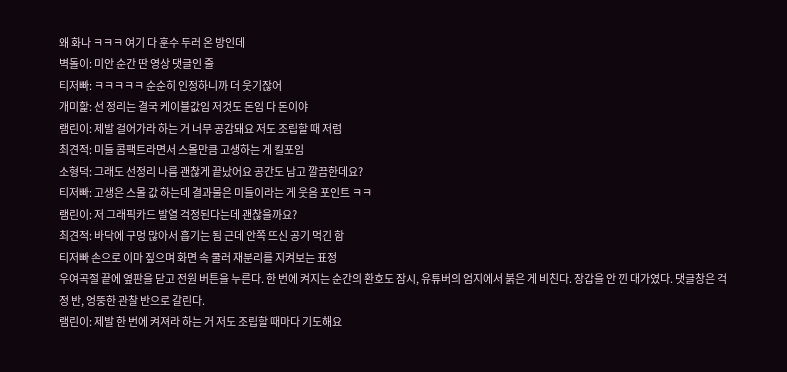왜 화나 ㅋㅋㅋ 여기 다 훈수 두러 온 방인데
벽돌이: 미안 순간 딴 영상 댓글인 줄
티저빠: ㅋㅋㅋㅋㅋ 순순히 인정하니까 더 웃기잖어
개미핥: 선 정리는 결국 케이블값임 저것도 돈임 다 돈이야
램린이: 제발 걸어가라 하는 거 너무 공감돼요 저도 조립할 때 저럼
최견적: 미들 콤팩트라면서 스몰만큼 고생하는 게 킬포임
소형덕: 그래도 선정리 나름 괜찮게 끝났어요 공간도 남고 깔끔한데요?
티저빠: 고생은 스몰 값 하는데 결과물은 미들이라는 게 웃음 포인트 ㅋㅋ
램린이: 저 그래픽카드 발열 걱정된다는데 괜찮을까요?
최견적: 바닥에 구멍 많아서 흡기는 됨 근데 안쪽 뜨신 공기 먹긴 함
티저빠 손으로 이마 짚으며 화면 속 쿨러 재분리를 지켜보는 표정
우여곡절 끝에 옆판을 닫고 전원 버튼을 누른다. 한 번에 켜지는 순간의 환호도 잠시, 유튜버의 엄지에서 붉은 게 비친다. 장갑을 안 낀 대가였다. 댓글창은 걱정 반, 엉뚱한 관찰 반으로 갈린다.
램린이: 제발 한 번에 켜져라 하는 거 저도 조립할 때마다 기도해요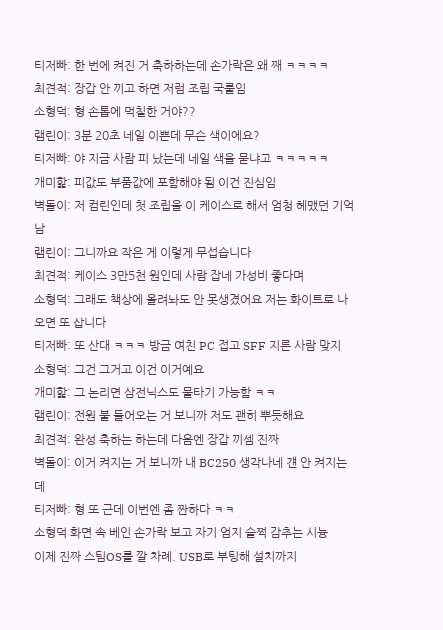티저빠: 한 번에 켜진 거 축하하는데 손가락은 왜 째 ㅋㅋㅋㅋ
최견적: 장갑 안 끼고 하면 저럼 조립 국룰임
소형덕: 형 손톱에 먹칠한 거야??
램린이: 3분 20초 네일 이쁜데 무슨 색이에요?
티저빠: 야 지금 사람 피 났는데 네일 색을 묻냐고 ㅋㅋㅋㅋㅋ
개미핥: 피값도 부품값에 포함해야 됨 이건 진심임
벽돌이: 저 컴린인데 첫 조립을 이 케이스로 해서 엄청 헤맸던 기억 남
램린이: 그니까요 작은 게 이렇게 무섭습니다
최견적: 케이스 3만5천 원인데 사람 잡네 가성비 좋다며
소형덕: 그래도 책상에 올려놔도 안 못생겼어요 저는 화이트로 나오면 또 삽니다
티저빠: 또 산대 ㅋㅋㅋ 방금 여친 PC 접고 SFF 지른 사람 맞지
소형덕: 그건 그거고 이건 이거예요
개미핥: 그 논리면 삼전닉스도 물타기 가능함 ㅋㅋ
램린이: 전원 불 들어오는 거 보니까 저도 괜히 뿌듯해요
최견적: 완성 축하는 하는데 다음엔 장갑 끼셈 진짜
벽돌이: 이거 켜지는 거 보니까 내 BC250 생각나네 걘 안 켜지는데
티저빠: 형 또 근데 이번엔 좀 짠하다 ㅋㅋ
소형덕 화면 속 베인 손가락 보고 자기 엄지 슬쩍 감추는 시늉
이제 진짜 스팀OS를 깔 차례. USB로 부팅해 설치까지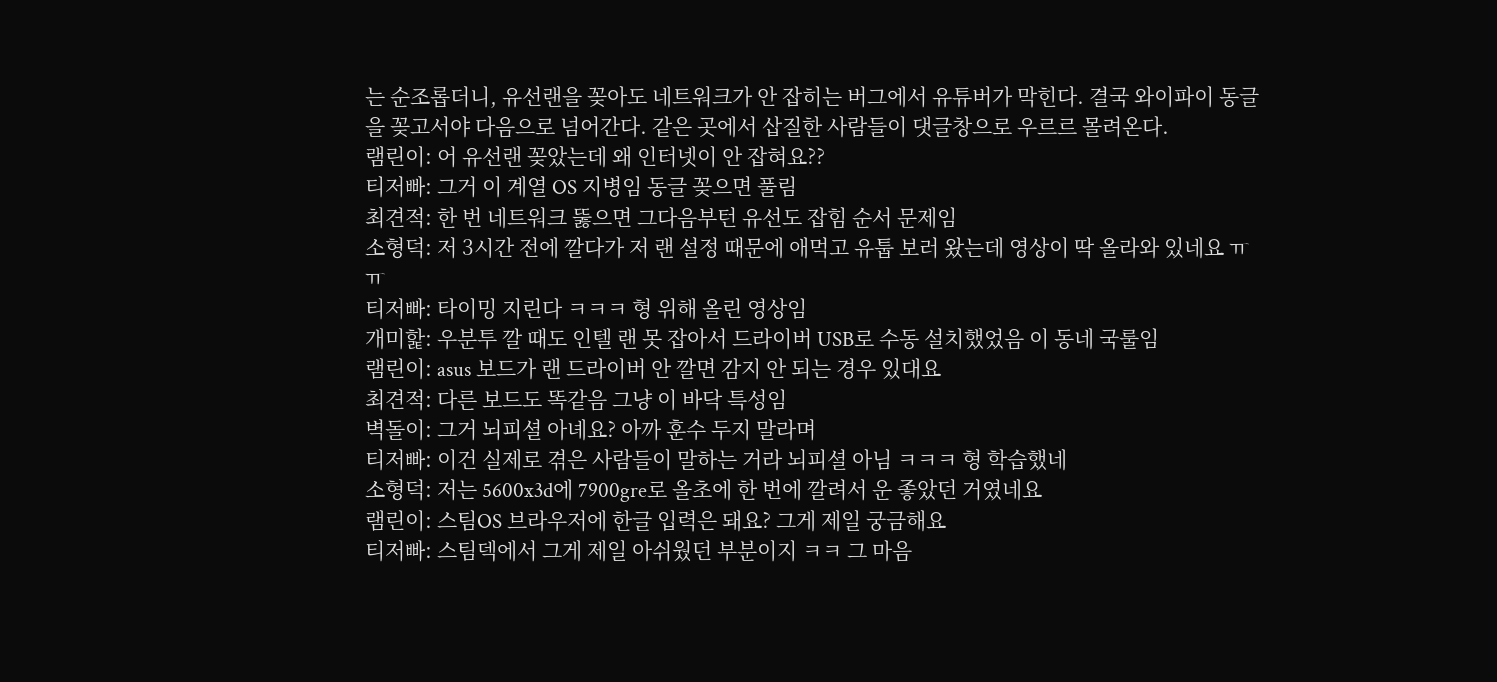는 순조롭더니, 유선랜을 꽂아도 네트워크가 안 잡히는 버그에서 유튜버가 막힌다. 결국 와이파이 동글을 꽂고서야 다음으로 넘어간다. 같은 곳에서 삽질한 사람들이 댓글창으로 우르르 몰려온다.
램린이: 어 유선랜 꽂았는데 왜 인터넷이 안 잡혀요??
티저빠: 그거 이 계열 OS 지병임 동글 꽂으면 풀림
최견적: 한 번 네트워크 뚫으면 그다음부턴 유선도 잡힘 순서 문제임
소형덕: 저 3시간 전에 깔다가 저 랜 설정 때문에 애먹고 유툽 보러 왔는데 영상이 딱 올라와 있네요 ㅠㅠ
티저빠: 타이밍 지린다 ㅋㅋㅋ 형 위해 올린 영상임
개미핥: 우분투 깔 때도 인텔 랜 못 잡아서 드라이버 USB로 수동 설치했었음 이 동네 국룰임
램린이: asus 보드가 랜 드라이버 안 깔면 감지 안 되는 경우 있대요
최견적: 다른 보드도 똑같음 그냥 이 바닥 특성임
벽돌이: 그거 뇌피셜 아녜요? 아까 훈수 두지 말라며
티저빠: 이건 실제로 겪은 사람들이 말하는 거라 뇌피셜 아님 ㅋㅋㅋ 형 학습했네
소형덕: 저는 5600x3d에 7900gre로 올초에 한 번에 깔려서 운 좋았던 거였네요
램린이: 스팀OS 브라우저에 한글 입력은 돼요? 그게 제일 궁금해요
티저빠: 스팀덱에서 그게 제일 아쉬웠던 부분이지 ㅋㅋ 그 마음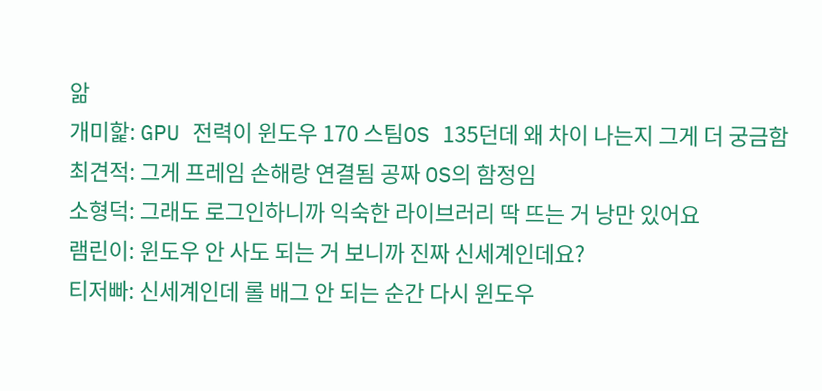앎
개미핥: GPU 전력이 윈도우 170 스팀OS 135던데 왜 차이 나는지 그게 더 궁금함
최견적: 그게 프레임 손해랑 연결됨 공짜 OS의 함정임
소형덕: 그래도 로그인하니까 익숙한 라이브러리 딱 뜨는 거 낭만 있어요
램린이: 윈도우 안 사도 되는 거 보니까 진짜 신세계인데요?
티저빠: 신세계인데 롤 배그 안 되는 순간 다시 윈도우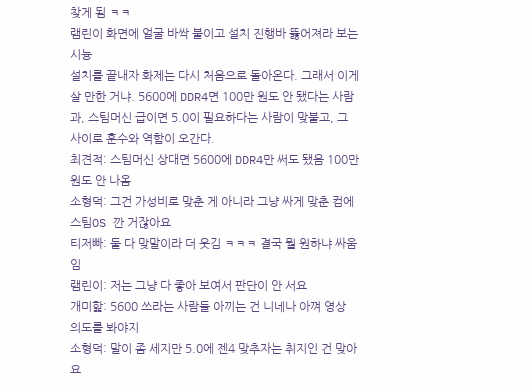찾게 됨 ㅋㅋ
램린이 화면에 얼굴 바싹 붙이고 설치 진행바 뚫어져라 보는 시늉
설치를 끝내자 화제는 다시 처음으로 돌아온다. 그래서 이게 살 만한 거냐. 5600에 DDR4면 100만 원도 안 됐다는 사람과, 스팀머신 급이면 5.0이 필요하다는 사람이 맞붙고, 그 사이로 훈수와 역함이 오간다.
최견적: 스팀머신 상대면 5600에 DDR4만 써도 됐음 100만 원도 안 나옴
소형덕: 그건 가성비로 맞춘 게 아니라 그냥 싸게 맞춘 컴에 스팀OS 깐 거잖아요
티저빠: 둘 다 맞말이라 더 웃김 ㅋㅋㅋ 결국 뭘 원하냐 싸움임
램린이: 저는 그냥 다 좋아 보여서 판단이 안 서요
개미핥: 5600 쓰라는 사람들 아끼는 건 니네나 아껴 영상 의도를 봐야지
소형덕: 말이 좀 세지만 5.0에 젠4 맞추자는 취지인 건 맞아요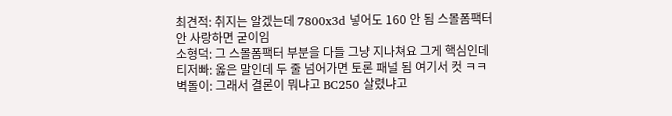최견적: 취지는 알겠는데 7800x3d 넣어도 160 안 됨 스몰폼팩터 안 사랑하면 굳이임
소형덕: 그 스몰폼팩터 부분을 다들 그냥 지나쳐요 그게 핵심인데
티저빠: 옳은 말인데 두 줄 넘어가면 토론 패널 됨 여기서 컷 ㅋㅋ
벽돌이: 그래서 결론이 뭐냐고 BC250 살렸냐고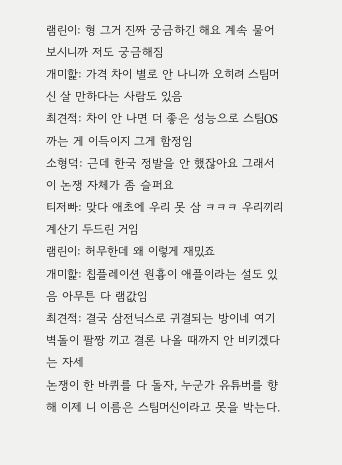램린이: 형 그거 진짜 궁금하긴 해요 계속 물어보시니까 저도 궁금해짐
개미핥: 가격 차이 별로 안 나니까 오히려 스팀머신 살 만하다는 사람도 있음
최견적: 차이 안 나면 더 좋은 성능으로 스팀OS 까는 게 이득이지 그게 함정임
소형덕: 근데 한국 정발을 안 했잖아요 그래서 이 논쟁 자체가 좀 슬퍼요
티저빠: 맞다 애초에 우리 못 삼 ㅋㅋㅋ 우리끼리 계산기 두드린 거임
램린이: 허무한데 왜 이렇게 재밌죠
개미핥: 칩플레이션 원흉이 애플이라는 설도 있음 아무튼 다 램값임
최견적: 결국 삼전닉스로 귀결되는 방이네 여기
벽돌이 팔짱 끼고 결론 나올 때까지 안 비키겠다는 자세
논쟁이 한 바퀴를 다 돌자, 누군가 유튜버를 향해 이제 니 이름은 스팀머신이라고 못을 박는다.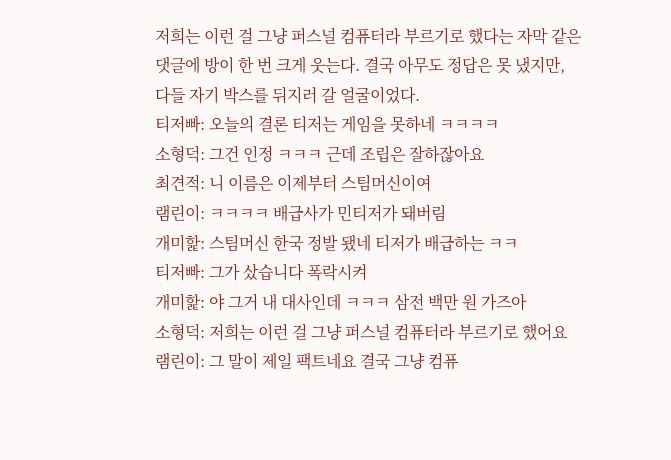저희는 이런 걸 그냥 퍼스널 컴퓨터라 부르기로 했다는 자막 같은 댓글에 방이 한 번 크게 웃는다. 결국 아무도 정답은 못 냈지만, 다들 자기 박스를 뒤지러 갈 얼굴이었다.
티저빠: 오늘의 결론 티저는 게임을 못하네 ㅋㅋㅋㅋ
소형덕: 그건 인정 ㅋㅋㅋ 근데 조립은 잘하잖아요
최견적: 니 이름은 이제부터 스팀머신이여
램린이: ㅋㅋㅋㅋ 배급사가 민티저가 돼버림
개미핥: 스팀머신 한국 정발 됐네 티저가 배급하는 ㅋㅋ
티저빠: 그가 샀습니다 폭락시켜
개미핥: 야 그거 내 대사인데 ㅋㅋㅋ 삼전 백만 원 가즈아
소형덕: 저희는 이런 걸 그냥 퍼스널 컴퓨터라 부르기로 했어요
램린이: 그 말이 제일 팩트네요 결국 그냥 컴퓨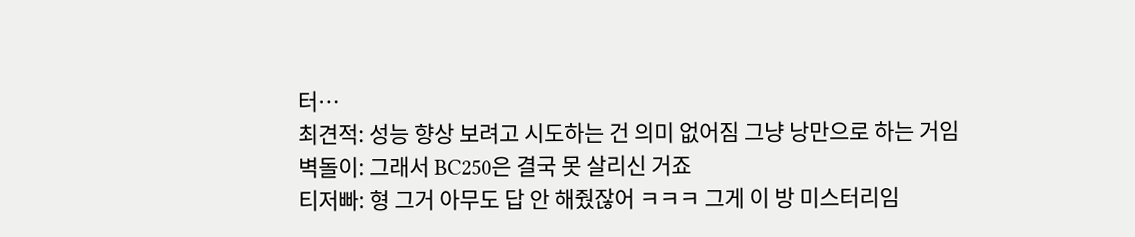터…
최견적: 성능 향상 보려고 시도하는 건 의미 없어짐 그냥 낭만으로 하는 거임
벽돌이: 그래서 BC250은 결국 못 살리신 거죠
티저빠: 형 그거 아무도 답 안 해줬잖어 ㅋㅋㅋ 그게 이 방 미스터리임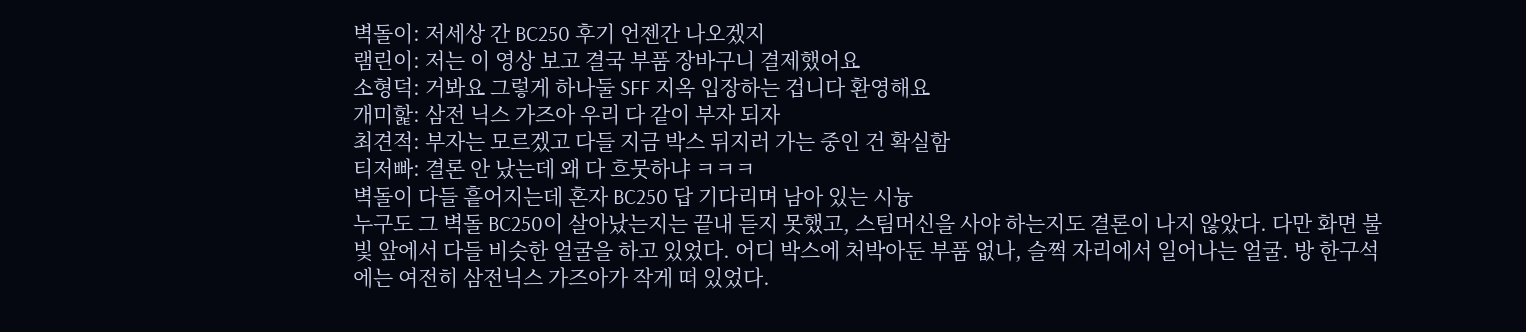벽돌이: 저세상 간 BC250 후기 언젠간 나오겠지
램린이: 저는 이 영상 보고 결국 부품 장바구니 결제했어요
소형덕: 거봐요 그렇게 하나둘 SFF 지옥 입장하는 겁니다 환영해요
개미핥: 삼전 닉스 가즈아 우리 다 같이 부자 되자
최견적: 부자는 모르겠고 다들 지금 박스 뒤지러 가는 중인 건 확실함
티저빠: 결론 안 났는데 왜 다 흐뭇하냐 ㅋㅋㅋ
벽돌이 다들 흩어지는데 혼자 BC250 답 기다리며 남아 있는 시늉
누구도 그 벽돌 BC250이 살아났는지는 끝내 듣지 못했고, 스팀머신을 사야 하는지도 결론이 나지 않았다. 다만 화면 불빛 앞에서 다들 비슷한 얼굴을 하고 있었다. 어디 박스에 처박아둔 부품 없나, 슬쩍 자리에서 일어나는 얼굴. 방 한구석에는 여전히 삼전닉스 가즈아가 작게 떠 있었다.